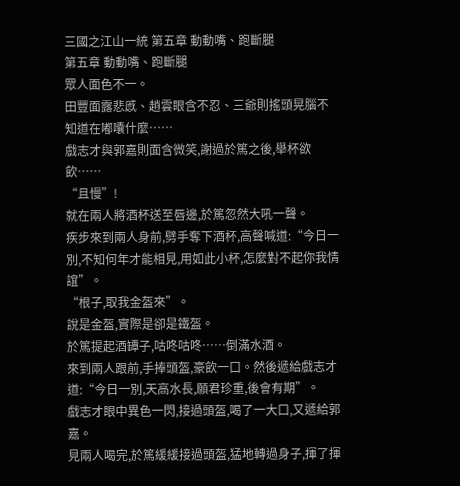三國之江山一統 第五章 動動嘴、跑斷腿
第五章 動動嘴、跑斷腿
眾人面色不一。
田豐面露悲慼、趙雲眼含不忍、三爺則搖頭晃腦不知道在嘟囔什麼……
戲志才與郭嘉則面含微笑,謝過於篤之後,舉杯欲飲……
“且慢”!
就在兩人將酒杯送至唇邊,於篤忽然大吼一聲。
疾步來到兩人身前,劈手奪下酒杯,高聲喊道:“今日一別,不知何年才能相見,用如此小杯,怎麼對不起你我情誼”。
“根子,取我金盔來”。
說是金盔,實際是卻是鐵盔。
於篤提起酒罈子,咕咚咕咚……倒滿水酒。
來到兩人跟前,手捧頭盔,豪飲一口。然後遞給戲志才道:“今日一別,天高水長,願君珍重,後會有期”。
戲志才眼中異色一閃,接過頭盔,喝了一大口,又遞給郭嘉。
見兩人喝完,於篤緩緩接過頭盔,猛地轉過身子,揮了揮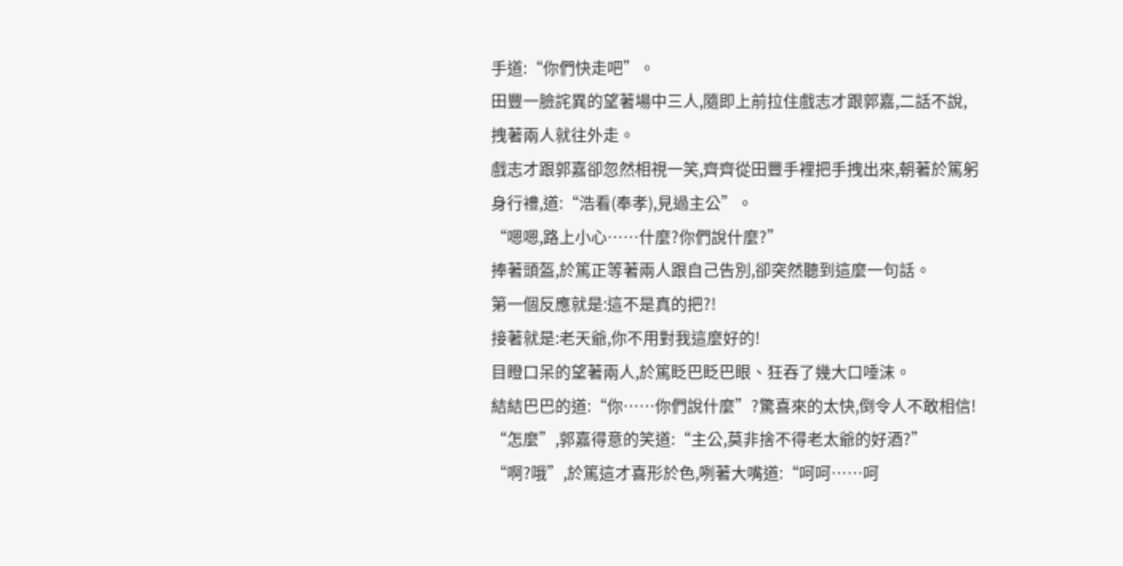手道:“你們快走吧”。
田豐一臉詫異的望著場中三人,隨即上前拉住戲志才跟郭嘉,二話不說,拽著兩人就往外走。
戲志才跟郭嘉卻忽然相視一笑,齊齊從田豐手裡把手拽出來,朝著於篤躬身行禮,道:“浩看(奉孝),見過主公”。
“嗯嗯,路上小心……什麼?你們說什麼?”
捧著頭盔,於篤正等著兩人跟自己告別,卻突然聽到這麼一句話。
第一個反應就是:這不是真的把?!
接著就是:老天爺,你不用對我這麼好的!
目瞪口呆的望著兩人,於篤眨巴眨巴眼、狂吞了幾大口唾沫。
結結巴巴的道:“你……你們說什麼”?驚喜來的太快,倒令人不敢相信!
“怎麼”,郭嘉得意的笑道:“主公,莫非捨不得老太爺的好酒?”
“啊?哦”,於篤這才喜形於色,咧著大嘴道:“呵呵……呵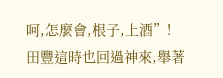呵,怎麼會,根子,上酒”!
田豐這時也回過神來,舉著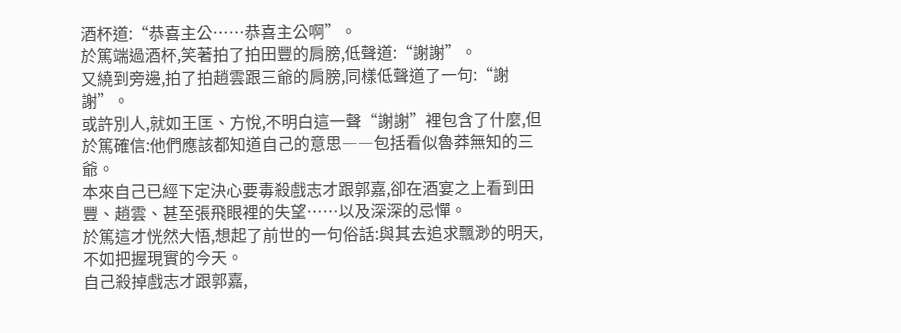酒杯道:“恭喜主公……恭喜主公啊”。
於篤端過酒杯,笑著拍了拍田豐的肩膀,低聲道:“謝謝”。
又繞到旁邊,拍了拍趙雲跟三爺的肩膀,同樣低聲道了一句:“謝謝”。
或許別人,就如王匡、方悅,不明白這一聲“謝謝”裡包含了什麼,但於篤確信:他們應該都知道自己的意思――包括看似魯莽無知的三爺。
本來自己已經下定決心要毒殺戲志才跟郭嘉,卻在酒宴之上看到田豐、趙雲、甚至張飛眼裡的失望……以及深深的忌憚。
於篤這才恍然大悟,想起了前世的一句俗話:與其去追求飄渺的明天,不如把握現實的今天。
自己殺掉戲志才跟郭嘉,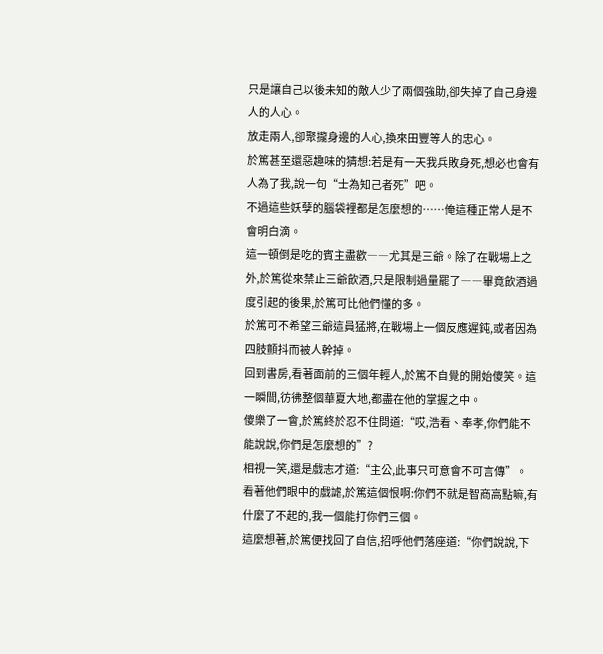只是讓自己以後未知的敵人少了兩個強助,卻失掉了自己身邊人的人心。
放走兩人,卻聚攏身邊的人心,換來田豐等人的忠心。
於篤甚至還惡趣味的猜想:若是有一天我兵敗身死,想必也會有人為了我,說一句“士為知己者死”吧。
不過這些妖孽的腦袋裡都是怎麼想的……俺這種正常人是不會明白滴。
這一頓倒是吃的賓主盡歡――尤其是三爺。除了在戰場上之外,於篤從來禁止三爺飲酒,只是限制過量罷了――畢竟飲酒過度引起的後果,於篤可比他們懂的多。
於篤可不希望三爺這員猛將,在戰場上一個反應遲鈍,或者因為四肢顫抖而被人幹掉。
回到書房,看著面前的三個年輕人,於篤不自覺的開始傻笑。這一瞬間,彷彿整個華夏大地,都盡在他的掌握之中。
傻樂了一會,於篤終於忍不住問道:“哎,浩看、奉孝,你們能不能說說,你們是怎麼想的”?
相視一笑,還是戲志才道:“主公,此事只可意會不可言傳”。
看著他們眼中的戲謔,於篤這個恨啊:你們不就是智商高點嘛,有什麼了不起的,我一個能打你們三個。
這麼想著,於篤便找回了自信,招呼他們落座道:“你們說說,下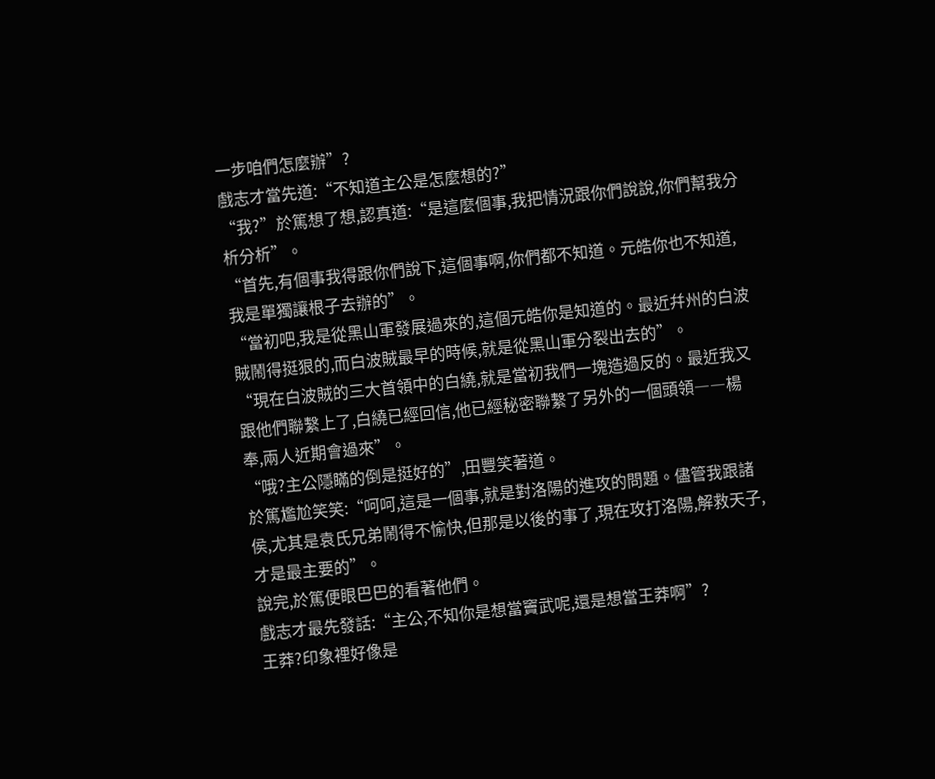一步咱們怎麼辦”?
戲志才當先道:“不知道主公是怎麼想的?”
“我?”於篤想了想,認真道:“是這麼個事,我把情況跟你們說說,你們幫我分析分析”。
“首先,有個事我得跟你們說下,這個事啊,你們都不知道。元皓你也不知道,我是單獨讓根子去辦的”。
“當初吧,我是從黑山軍發展過來的,這個元皓你是知道的。最近幷州的白波賊鬧得挺狠的,而白波賊最早的時候,就是從黑山軍分裂出去的”。
“現在白波賊的三大首領中的白繞,就是當初我們一塊造過反的。最近我又跟他們聯繫上了,白繞已經回信,他已經秘密聯繫了另外的一個頭領――楊奉,兩人近期會過來”。
“哦?主公隱瞞的倒是挺好的”,田豐笑著道。
於篤尷尬笑笑:“呵呵,這是一個事,就是對洛陽的進攻的問題。儘管我跟諸侯,尤其是袁氏兄弟鬧得不愉快,但那是以後的事了,現在攻打洛陽,解救天子,才是最主要的”。
說完,於篤便眼巴巴的看著他們。
戲志才最先發話:“主公,不知你是想當竇武呢,還是想當王莽啊”?
王莽?印象裡好像是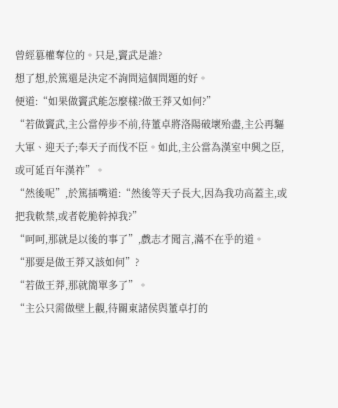曾經篡權奪位的。只是,竇武是誰?
想了想,於篤還是決定不詢問這個問題的好。
便道:“如果做竇武能怎麼樣?做王莽又如何?”
“若做竇武,主公當停步不前,待董卓將洛陽破壞殆盡,主公再驅大軍、迎天子;奉天子而伐不臣。如此,主公當為漢室中興之臣,或可延百年漢祚”。
“然後呢”,於篤插嘴道:“然後等天子長大,因為我功高蓋主,或把我軟禁,或者乾脆幹掉我?”
“呵呵,那就是以後的事了”,戲志才聞言,滿不在乎的道。
“那要是做王莽又該如何”?
“若做王莽,那就簡單多了”。
“主公只需做壁上觀,待關東諸侯與董卓打的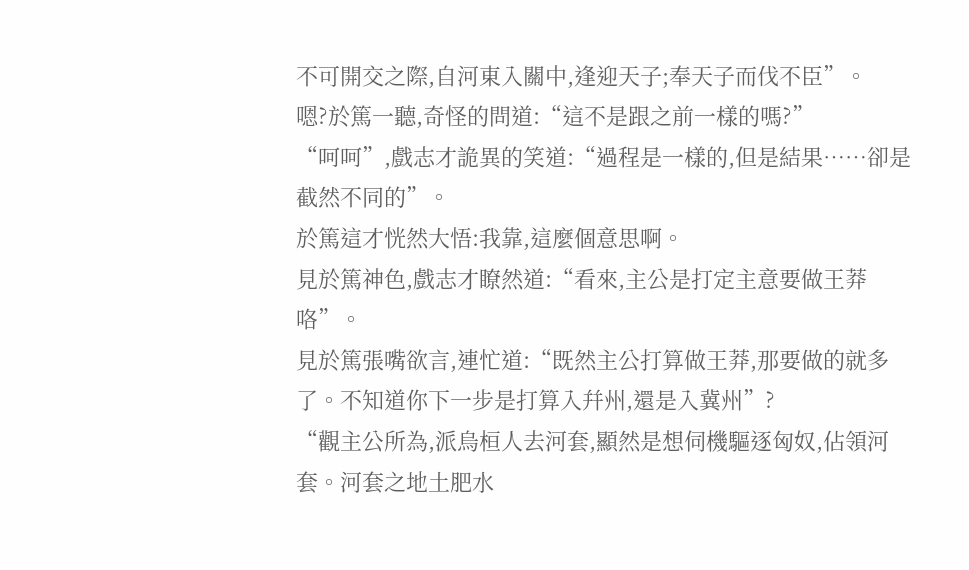不可開交之際,自河東入關中,逢迎天子;奉天子而伐不臣”。
嗯?於篤一聽,奇怪的問道:“這不是跟之前一樣的嗎?”
“呵呵”,戲志才詭異的笑道:“過程是一樣的,但是結果……卻是截然不同的”。
於篤這才恍然大悟:我靠,這麼個意思啊。
見於篤神色,戲志才瞭然道:“看來,主公是打定主意要做王莽咯”。
見於篤張嘴欲言,連忙道:“既然主公打算做王莽,那要做的就多了。不知道你下一步是打算入幷州,還是入冀州”?
“觀主公所為,派烏桓人去河套,顯然是想伺機驅逐匈奴,佔領河套。河套之地土肥水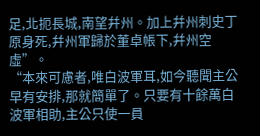足,北扼長城,南望幷州。加上幷州刺史丁原身死,幷州軍歸於董卓帳下,幷州空虛”。
“本來可慮者,唯白波軍耳,如今聽聞主公早有安排,那就簡單了。只要有十餘萬白波軍相助,主公只使一員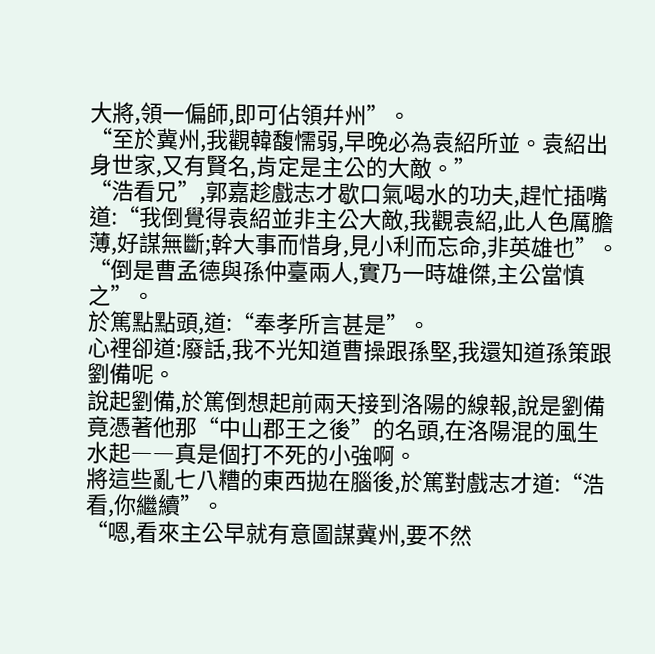大將,領一偏師,即可佔領幷州”。
“至於冀州,我觀韓馥懦弱,早晚必為袁紹所並。袁紹出身世家,又有賢名,肯定是主公的大敵。”
“浩看兄”,郭嘉趁戲志才歇口氣喝水的功夫,趕忙插嘴道:“我倒覺得袁紹並非主公大敵,我觀袁紹,此人色厲膽薄,好謀無斷;幹大事而惜身,見小利而忘命,非英雄也”。
“倒是曹孟德與孫仲臺兩人,實乃一時雄傑,主公當慎之”。
於篤點點頭,道:“奉孝所言甚是”。
心裡卻道:廢話,我不光知道曹操跟孫堅,我還知道孫策跟劉備呢。
說起劉備,於篤倒想起前兩天接到洛陽的線報,說是劉備竟憑著他那“中山郡王之後”的名頭,在洛陽混的風生水起――真是個打不死的小強啊。
將這些亂七八糟的東西拋在腦後,於篤對戲志才道:“浩看,你繼續”。
“嗯,看來主公早就有意圖謀冀州,要不然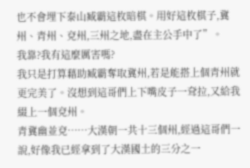也不會埋下泰山臧霸這枚暗棋。用好這枚棋子,冀州、青州、兗州,三州之地,盡在主公手中了”。
我靠?我有這麼厲害嗎?
我只是打算藉助臧霸奪取冀州,若是能搭上個青州就更完美了。沒想到這哥們上下嘴皮子一耷拉,又給我綴上一個兗州。
青冀幽並兗……大漢朝一共十三個州,經過這哥們一說,好像我已經拿到了大漢國土的三分之一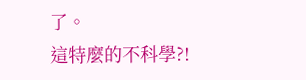了。
這特麼的不科學?!